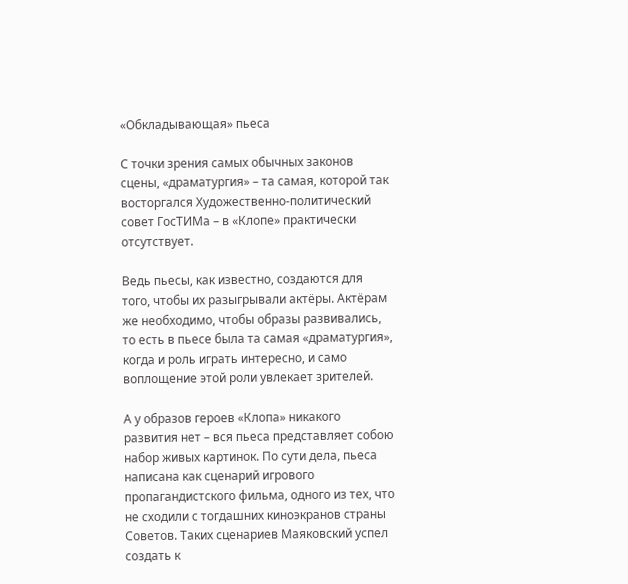«Обкладывающая» пьеса

С точки зрения самых обычных законов сцены, «драматургия» – та самая, которой так восторгался Художественно-политический совет ГосТИМа – в «Клопе» практически отсутствует.

Ведь пьесы, как известно, создаются для того, чтобы их разыгрывали актёры. Актёрам же необходимо, чтобы образы развивались, то есть в пьесе была та самая «драматургия», когда и роль играть интересно, и само воплощение этой роли увлекает зрителей.

А у образов героев «Клопа» никакого развития нет – вся пьеса представляет собою набор живых картинок. По сути дела, пьеса написана как сценарий игрового пропагандистского фильма, одного из тех, что не сходили с тогдашних киноэкранов страны Советов. Таких сценариев Маяковский успел создать к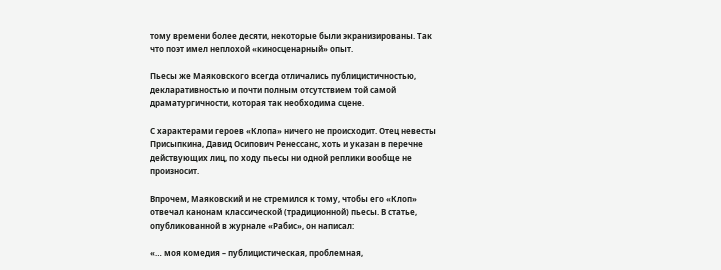тому времени более десяти, некоторые были экранизированы. Так что поэт имел неплохой «киносценарный» опыт.

Пьесы же Маяковского всегда отличались публицистичностью, декларативностью и почти полным отсутствием той самой драматургичности, которая так необходима сцене.

С характерами героев «Клопа» ничего не происходит. Отец невесты Присыпкина, Давид Осипович Ренессанс, хоть и указан в перечне действующих лиц, по ходу пьесы ни одной реплики вообще не произносит.

Впрочем, Маяковский и не стремился к тому, чтобы его «Клоп» отвечал канонам классической (традиционной) пьесы. В статье, опубликованной в журнале «Рабис», он написал:

«… моя комедия – публицистическая, проблемная,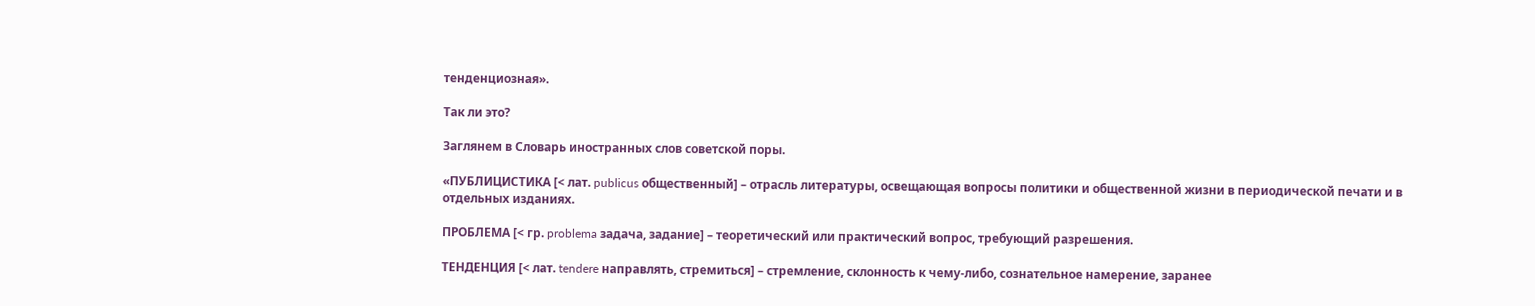тенденциозная».

Так ли это?

Заглянем в Словарь иностранных слов советской поры.

«ПУБЛИЦИСТИКА [< лат. publicus общественный] – отрасль литературы, освещающая вопросы политики и общественной жизни в периодической печати и в отдельных изданиях.

ПРОБЛЕМА [< гр. problema задача, задание] – теоретический или практический вопрос, требующий разрешения.

ТЕНДЕНЦИЯ [< лат. tendere направлять, стремиться] – стремление, склонность к чему-либо, сознательное намерение, заранее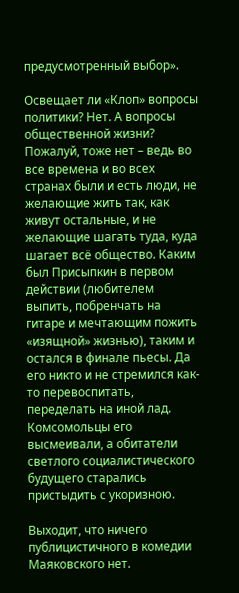предусмотренный выбор».

Освещает ли «Клоп» вопросы политики? Нет. А вопросы общественной жизни? Пожалуй, тоже нет – ведь во все времена и во всех странах были и есть люди, не желающие жить так, как живут остальные, и не желающие шагать туда, куда шагает всё общество. Каким был Присыпкин в первом действии (любителем выпить, побренчать на гитаре и мечтающим пожить «изящной» жизнью), таким и остался в финале пьесы. Да его никто и не стремился как-то перевоспитать, переделать на иной лад. Комсомольцы его высмеивали, а обитатели светлого социалистического будущего старались пристыдить с укоризною.

Выходит, что ничего публицистичного в комедии Маяковского нет.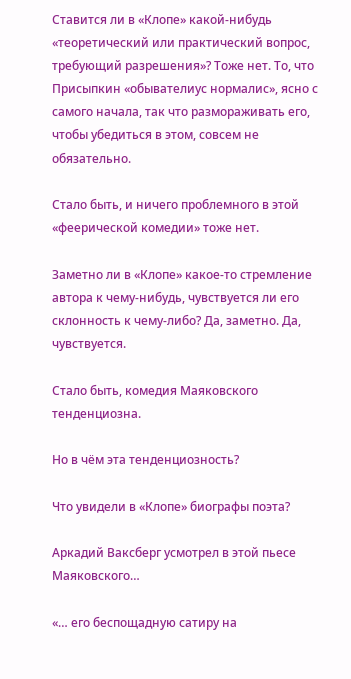Ставится ли в «Клопе» какой-нибудь «теоретический или практический вопрос, требующий разрешения»? Тоже нет. То, что Присыпкин «обывателиус нормалис», ясно с самого начала, так что размораживать его, чтобы убедиться в этом, совсем не обязательно.

Стало быть, и ничего проблемного в этой «феерической комедии» тоже нет.

Заметно ли в «Клопе» какое-то стремление автора к чему-нибудь, чувствуется ли его склонность к чему-либо? Да, заметно. Да, чувствуется.

Стало быть, комедия Маяковского тенденциозна.

Но в чём эта тенденциозность?

Что увидели в «Клопе» биографы поэта?

Аркадий Ваксберг усмотрел в этой пьесе Маяковского…

«… его беспощадную сатиру на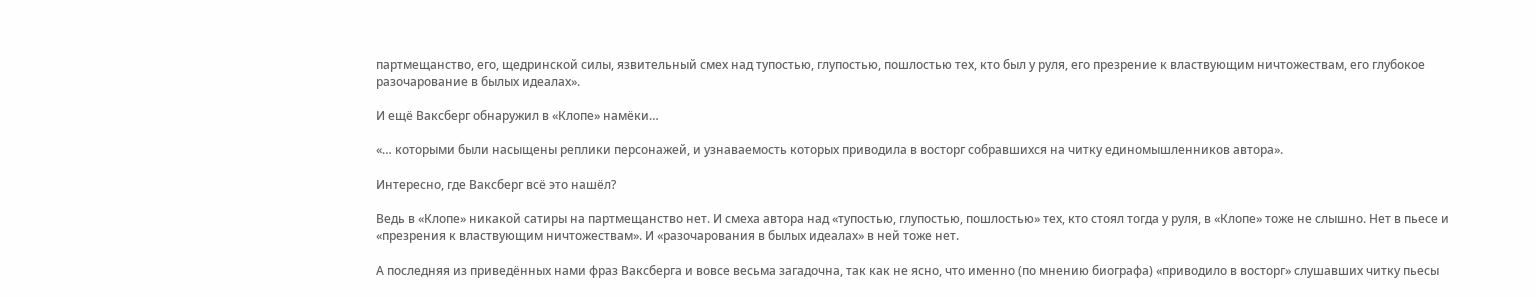партмещанство, его, щедринской силы, язвительный смех над тупостью, глупостью, пошлостью тех, кто был у руля, его презрение к властвующим ничтожествам, его глубокое разочарование в былых идеалах».

И ещё Ваксберг обнаружил в «Клопе» намёки…

«… которыми были насыщены реплики персонажей, и узнаваемость которых приводила в восторг собравшихся на читку единомышленников автора».

Интересно, где Ваксберг всё это нашёл?

Ведь в «Клопе» никакой сатиры на партмещанство нет. И смеха автора над «тупостью, глупостью, пошлостью» тех, кто стоял тогда у руля, в «Клопе» тоже не слышно. Нет в пьесе и «презрения к властвующим ничтожествам». И «разочарования в былых идеалах» в ней тоже нет.

А последняя из приведённых нами фраз Ваксберга и вовсе весьма загадочна, так как не ясно, что именно (по мнению биографа) «приводило в восторг» слушавших читку пьесы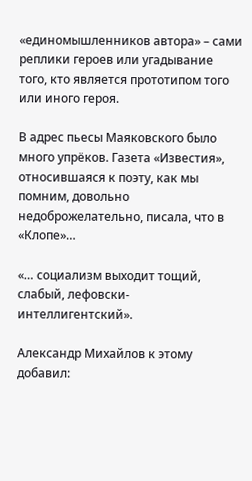«единомышленников автора» – сами реплики героев или угадывание того, кто является прототипом того или иного героя.

В адрес пьесы Маяковского было много упрёков. Газета «Известия», относившаяся к поэту, как мы помним, довольно недоброжелательно, писала, что в «Клопе»…

«… социализм выходит тощий, слабый, лефовски-интеллигентский».

Александр Михайлов к этому добавил: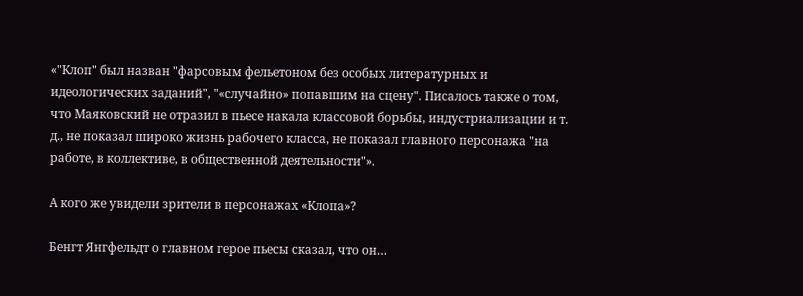«"Клоп" был назван "фарсовым фельетоном без особых литературных и идеологических заданий", "«случайно» попавшим на сцену". Писалось также о том, что Маяковский не отразил в пьесе накала классовой борьбы, индустриализации и т. д., не показал широко жизнь рабочего класса, не показал главного персонажа "на работе, в коллективе, в общественной деятельности"».

А кого же увидели зрители в персонажах «Клопа»?

Бенгт Янгфельдт о главном герое пьесы сказал, что он…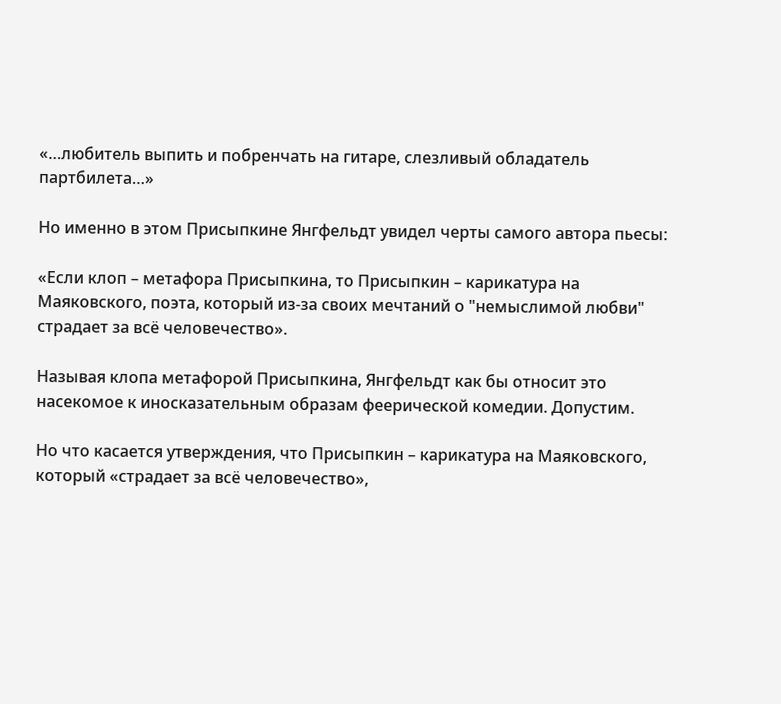«…любитель выпить и побренчать на гитаре, слезливый обладатель партбилета…»

Но именно в этом Присыпкине Янгфельдт увидел черты самого автора пьесы:

«Если клоп – метафора Присыпкина, то Присыпкин – карикатура на Маяковского, поэта, который из-за своих мечтаний о "немыслимой любви" страдает за всё человечество».

Называя клопа метафорой Присыпкина, Янгфельдт как бы относит это насекомое к иносказательным образам феерической комедии. Допустим.

Но что касается утверждения, что Присыпкин – карикатура на Маяковского, который «страдает за всё человечество»,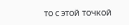то с этой точкой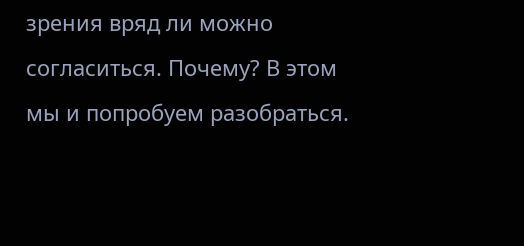зрения вряд ли можно согласиться. Почему? В этом мы и попробуем разобраться.